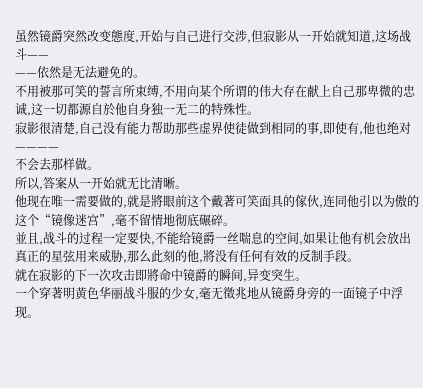虽然镜爵突然改变態度,开始与自己进行交涉,但寂影从一开始就知道,这场战斗——
——依然是无法避免的。
不用被那可笑的誓言所束缚,不用向某个所谓的伟大存在献上自己那卑微的忠诚,这一切都源自於他自身独一无二的特殊性。
寂影很清楚,自己没有能力帮助那些虚界使徒做到相同的事,即使有,他也绝对————
不会去那样做。
所以,答案从一开始就无比清晰。
他现在唯一需要做的,就是將眼前这个戴著可笑面具的傢伙,连同他引以为傲的这个“镜像迷宫”,毫不留情地彻底碾碎。
並且,战斗的过程一定要快,不能给镜爵一丝喘息的空间,如果让他有机会放出真正的星弦用来威胁,那么此刻的他,將没有任何有效的反制手段。
就在寂影的下一次攻击即將命中镜爵的瞬间,异变突生。
一个穿著明黄色华丽战斗服的少女,毫无徵兆地从镜爵身旁的一面镜子中浮现。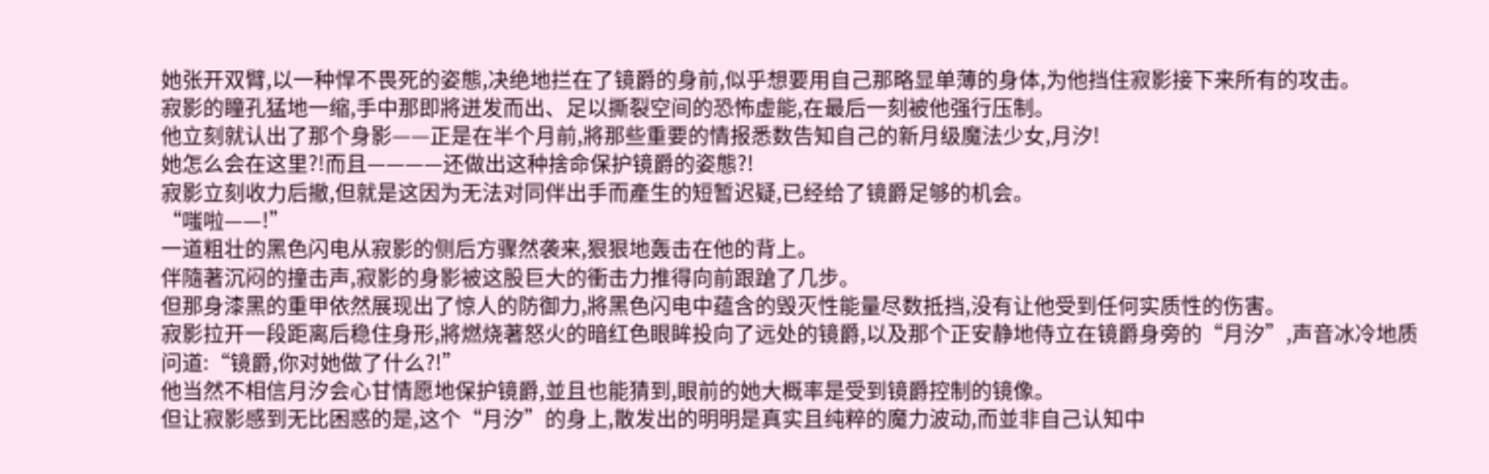她张开双臂,以一种悍不畏死的姿態,决绝地拦在了镜爵的身前,似乎想要用自己那略显单薄的身体,为他挡住寂影接下来所有的攻击。
寂影的瞳孔猛地一缩,手中那即將迸发而出、足以撕裂空间的恐怖虚能,在最后一刻被他强行压制。
他立刻就认出了那个身影——正是在半个月前,將那些重要的情报悉数告知自己的新月级魔法少女,月汐!
她怎么会在这里?!而且————还做出这种捨命保护镜爵的姿態?!
寂影立刻收力后撤,但就是这因为无法对同伴出手而產生的短暂迟疑,已经给了镜爵足够的机会。
“嗤啦——!”
一道粗壮的黑色闪电从寂影的侧后方骤然袭来,狠狠地轰击在他的背上。
伴隨著沉闷的撞击声,寂影的身影被这股巨大的衝击力推得向前跟蹌了几步。
但那身漆黑的重甲依然展现出了惊人的防御力,將黑色闪电中蕴含的毁灭性能量尽数抵挡,没有让他受到任何实质性的伤害。
寂影拉开一段距离后稳住身形,將燃烧著怒火的暗红色眼眸投向了远处的镜爵,以及那个正安静地侍立在镜爵身旁的“月汐”,声音冰冷地质问道:“镜爵,你对她做了什么?!”
他当然不相信月汐会心甘情愿地保护镜爵,並且也能猜到,眼前的她大概率是受到镜爵控制的镜像。
但让寂影感到无比困惑的是,这个“月汐”的身上,散发出的明明是真实且纯粹的魔力波动,而並非自己认知中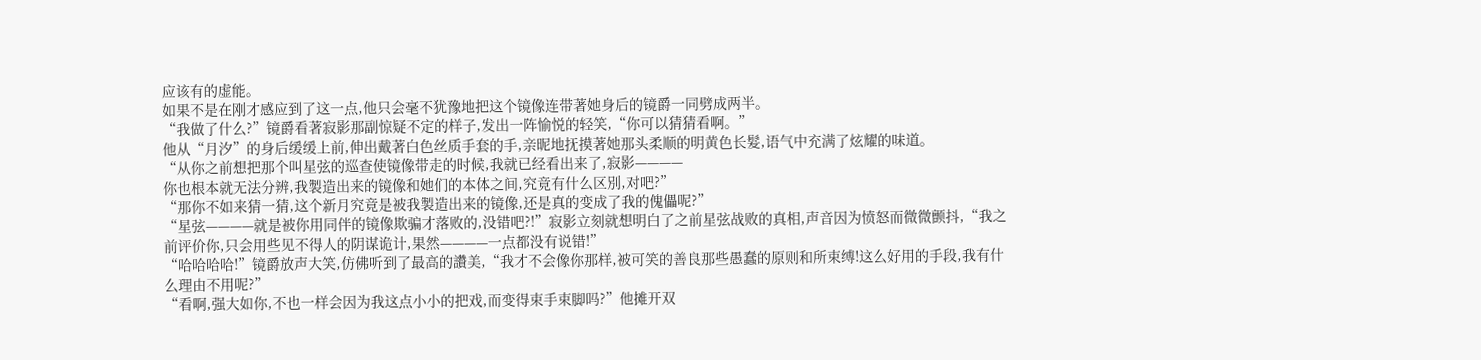应该有的虚能。
如果不是在刚才感应到了这一点,他只会毫不犹豫地把这个镜像连带著她身后的镜爵一同劈成两半。
“我做了什么?”镜爵看著寂影那副惊疑不定的样子,发出一阵愉悦的轻笑,“你可以猜猜看啊。”
他从“月汐”的身后缓缓上前,伸出戴著白色丝质手套的手,亲昵地抚摸著她那头柔顺的明黄色长髮,语气中充满了炫耀的味道。
“从你之前想把那个叫星弦的巡查使镜像带走的时候,我就已经看出来了,寂影————
你也根本就无法分辨,我製造出来的镜像和她们的本体之间,究竟有什么区別,对吧?”
“那你不如来猜一猜,这个新月究竟是被我製造出来的镜像,还是真的变成了我的傀儡呢?”
“星弦————就是被你用同伴的镜像欺骗才落败的,没错吧?!”寂影立刻就想明白了之前星弦战败的真相,声音因为愤怒而微微颤抖,“我之前评价你,只会用些见不得人的阴谋诡计,果然————一点都没有说错!”
“哈哈哈哈!”镜爵放声大笑,仿佛听到了最高的讚美,“我才不会像你那样,被可笑的善良那些愚蠢的原则和所束缚!这么好用的手段,我有什么理由不用呢?”
“看啊,强大如你,不也一样会因为我这点小小的把戏,而变得束手束脚吗?”他摊开双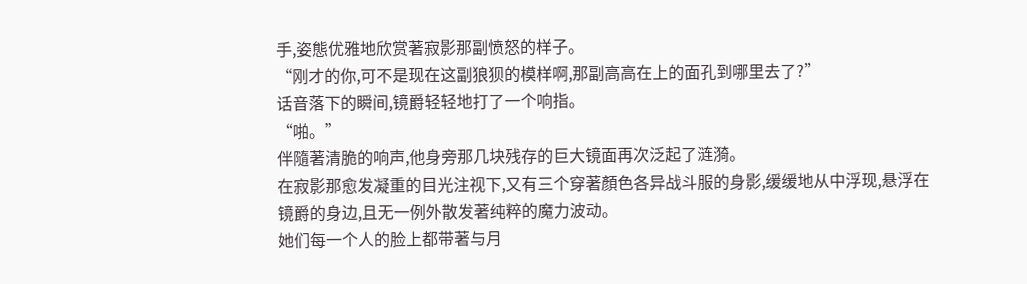手,姿態优雅地欣赏著寂影那副愤怒的样子。
“刚才的你,可不是现在这副狼狈的模样啊,那副高高在上的面孔到哪里去了?”
话音落下的瞬间,镜爵轻轻地打了一个响指。
“啪。”
伴隨著清脆的响声,他身旁那几块残存的巨大镜面再次泛起了涟漪。
在寂影那愈发凝重的目光注视下,又有三个穿著顏色各异战斗服的身影,缓缓地从中浮现,悬浮在镜爵的身边,且无一例外散发著纯粹的魔力波动。
她们每一个人的脸上都带著与月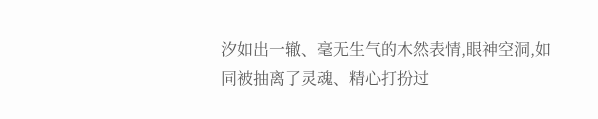汐如出一辙、毫无生气的木然表情,眼神空洞,如同被抽离了灵魂、精心打扮过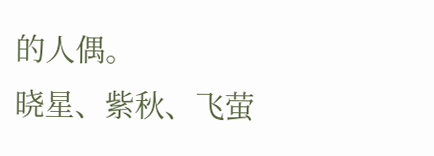的人偶。
晓星、紫秋、飞萤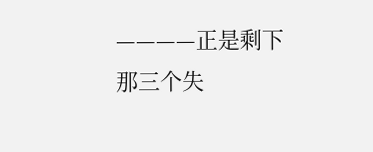————正是剩下那三个失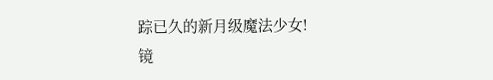踪已久的新月级魔法少女!
镜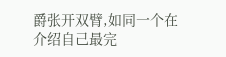爵张开双臂,如同一个在介绍自己最完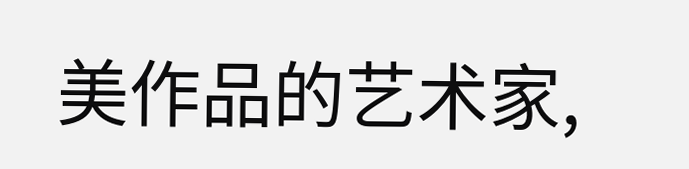美作品的艺术家,